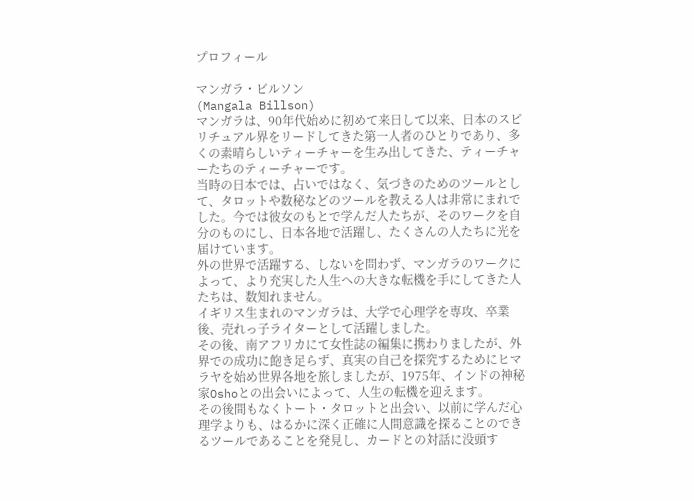プロフィール

マンガラ・ビルソン
(Mangala Billson)
マンガラは、90年代始めに初めて来日して以来、日本のスピリチュアル界をリードしてきた第一人者のひとりであり、多くの素晴らしいティーチャーを生み出してきた、ティーチャーたちのティーチャーです。
当時の日本では、占いではなく、気づきのためのツールとして、タロットや数秘などのツールを教える人は非常にまれでした。今では彼女のもとで学んだ人たちが、そのワークを自分のものにし、日本各地で活躍し、たくさんの人たちに光を届けています。
外の世界で活躍する、しないを問わず、マンガラのワークによって、より充実した人生への大きな転機を手にしてきた人たちは、数知れません。
イギリス生まれのマンガラは、大学で心理学を専攻、卒業後、売れっ子ライターとして活躍しました。
その後、南アフリカにて女性誌の編集に携わりましたが、外界での成功に飽き足らず、真実の自己を探究するためにヒマラヤを始め世界各地を旅しましたが、1975年、インドの神秘家Oshoとの出会いによって、人生の転機を迎えます。
その後間もなくトート・タロットと出会い、以前に学んだ心理学よりも、はるかに深く正確に人間意識を探ることのできるツールであることを発見し、カードとの対話に没頭す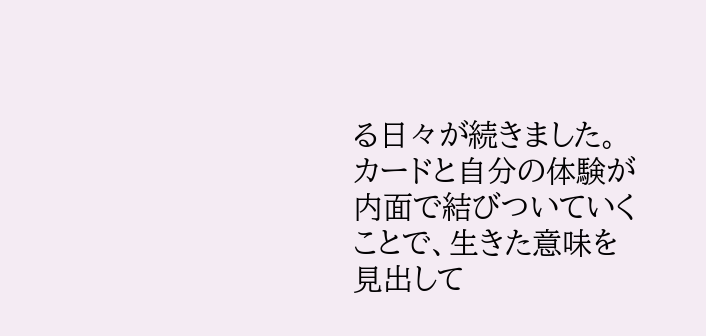る日々が続きました。カードと自分の体験が内面で結びついていくことで、生きた意味を見出して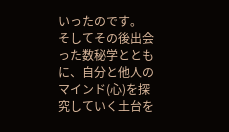いったのです。
そしてその後出会った数秘学とともに、自分と他人のマインド(心)を探究していく土台を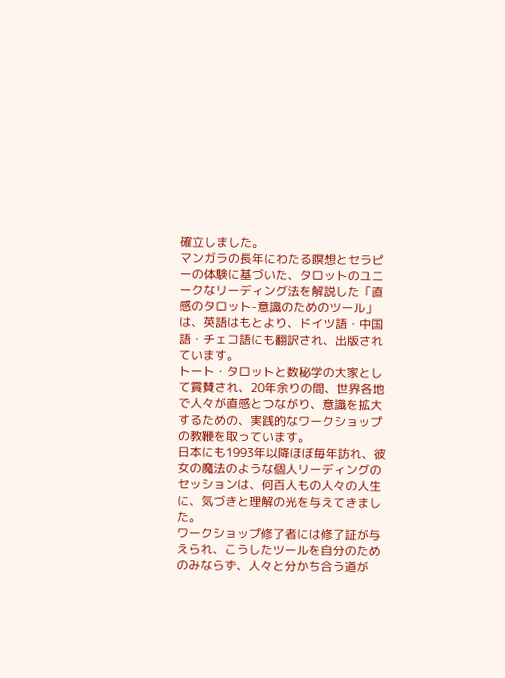確立しました。
マンガラの長年にわたる瞑想とセラピーの体験に基づいた、タロットのユニークなリーディング法を解説した「直感のタロット-意識のためのツール」は、英語はもとより、ドイツ語・中国語・チェコ語にも翻訳され、出版されています。
トート・タロットと数秘学の大家として賞賛され、20年余りの間、世界各地で人々が直感とつながり、意識を拡大するための、実践的なワークショップの教鞭を取っています。
日本にも1993年以降ほぼ毎年訪れ、彼女の魔法のような個人リーディングのセッションは、何百人もの人々の人生に、気づきと理解の光を与えてきました。
ワークショップ修了者には修了証が与えられ、こうしたツールを自分のためのみならず、人々と分かち合う道が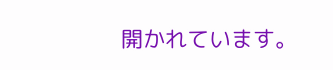開かれています。